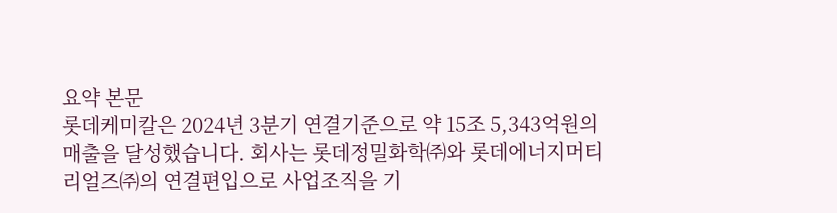요약 본문
롯데케미칼은 2024년 3분기 연결기준으로 약 15조 5,343억원의 매출을 달성했습니다. 회사는 롯데정밀화학㈜와 롯데에너지머티리얼즈㈜의 연결편입으로 사업조직을 기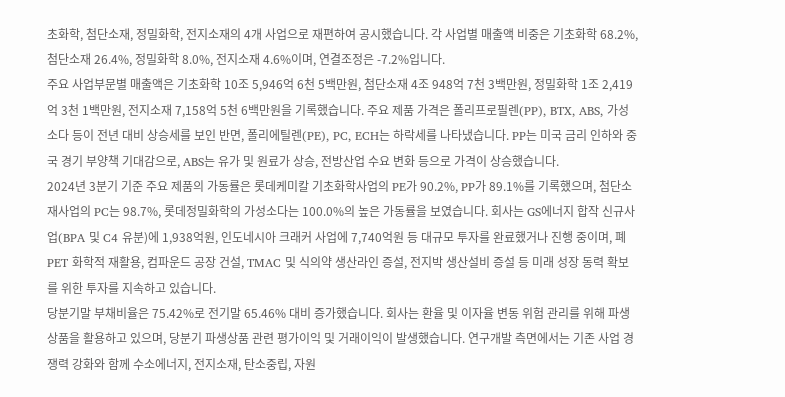초화학, 첨단소재, 정밀화학, 전지소재의 4개 사업으로 재편하여 공시했습니다. 각 사업별 매출액 비중은 기초화학 68.2%, 첨단소재 26.4%, 정밀화학 8.0%, 전지소재 4.6%이며, 연결조정은 -7.2%입니다.
주요 사업부문별 매출액은 기초화학 10조 5,946억 6천 5백만원, 첨단소재 4조 948억 7천 3백만원, 정밀화학 1조 2,419억 3천 1백만원, 전지소재 7,158억 5천 6백만원을 기록했습니다. 주요 제품 가격은 폴리프로필렌(PP), BTX, ABS, 가성소다 등이 전년 대비 상승세를 보인 반면, 폴리에틸렌(PE), PC, ECH는 하락세를 나타냈습니다. PP는 미국 금리 인하와 중국 경기 부양책 기대감으로, ABS는 유가 및 원료가 상승, 전방산업 수요 변화 등으로 가격이 상승했습니다.
2024년 3분기 기준 주요 제품의 가동률은 롯데케미칼 기초화학사업의 PE가 90.2%, PP가 89.1%를 기록했으며, 첨단소재사업의 PC는 98.7%, 롯데정밀화학의 가성소다는 100.0%의 높은 가동률을 보였습니다. 회사는 GS에너지 합작 신규사업(BPA 및 C4 유분)에 1,938억원, 인도네시아 크래커 사업에 7,740억원 등 대규모 투자를 완료했거나 진행 중이며, 폐PET 화학적 재활용, 컴파운드 공장 건설, TMAC 및 식의약 생산라인 증설, 전지박 생산설비 증설 등 미래 성장 동력 확보를 위한 투자를 지속하고 있습니다.
당분기말 부채비율은 75.42%로 전기말 65.46% 대비 증가했습니다. 회사는 환율 및 이자율 변동 위험 관리를 위해 파생상품을 활용하고 있으며, 당분기 파생상품 관련 평가이익 및 거래이익이 발생했습니다. 연구개발 측면에서는 기존 사업 경쟁력 강화와 함께 수소에너지, 전지소재, 탄소중립, 자원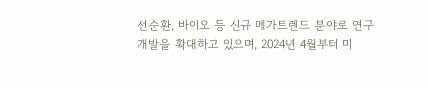선순환, 바이오 등 신규 메가트렌드 분야로 연구개발을 확대하고 있으며, 2024년 4월부터 미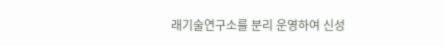래기술연구소를 분리 운영하여 신성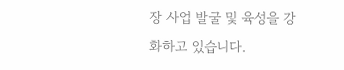장 사업 발굴 및 육성을 강화하고 있습니다.